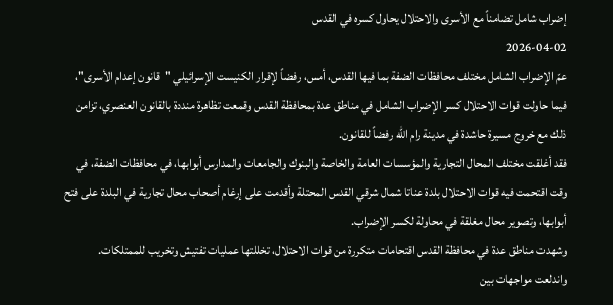إضراب شامل تضامناً مع الأسرى والاحتلال يحاول كسره في القدس
2026-04-02
عمّ الإضراب الشامل مختلف محافظات الضفة بما فيها القدس، أمس، رفضاً لإقرار الكنيست الإسرائيلي "قانون إعدام الأسرى"، فيما حاولت قوات الاحتلال كسر الإضراب الشامل في مناطق عدة بمحافظة القدس وقمعت تظاهرة منددة بالقانون العنصري، تزامن ذلك مع خروج مسيرة حاشدة في مدينة رام الله رفضاً للقانون.
فقد أغلقت مختلف المحال التجارية والمؤسسات العامة والخاصة والبنوك والجامعات والمدارس أبوابها، في محافظات الضفة، في وقت اقتحمت فيه قوات الاحتلال بلدة عناتا شمال شرقي القدس المحتلة وأقدمت على إرغام أصحاب محال تجارية في البلدة على فتح أبوابها، وتصوير محال مغلقة في محاولة لكسر الإضراب.
وشهدت مناطق عدة في محافظة القدس اقتحامات متكررة من قوات الاحتلال، تخللتها عمليات تفتيش وتخريب للممتلكات.
واندلعت مواجهات بين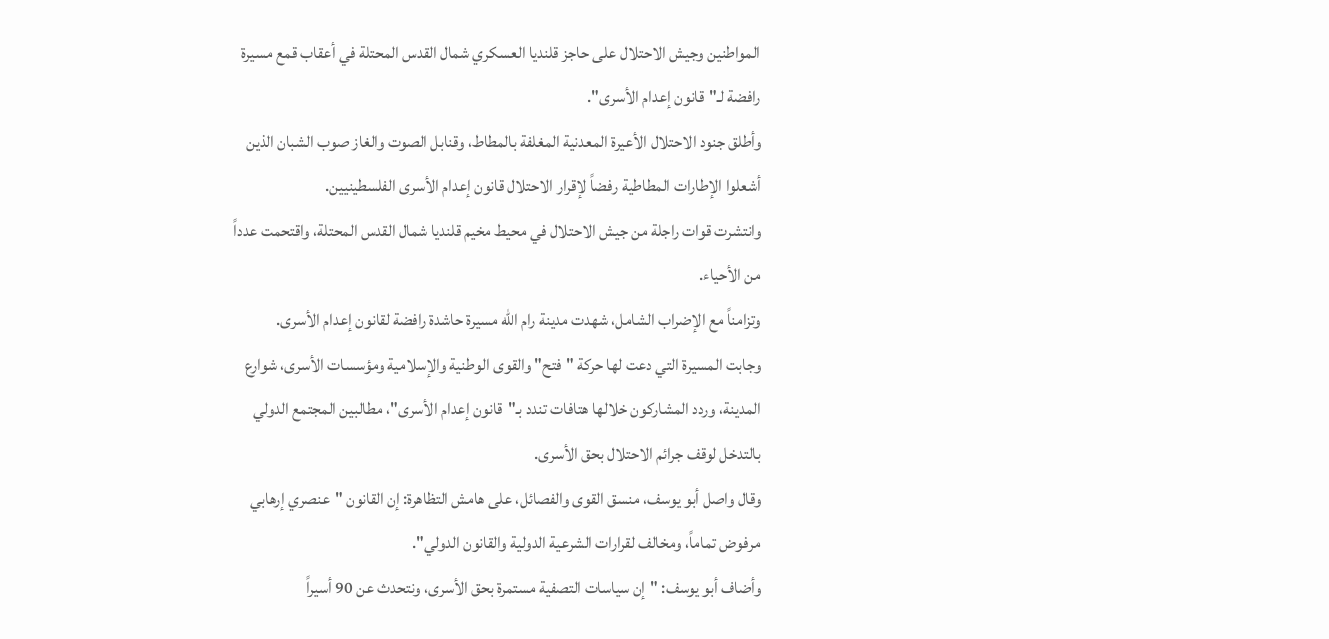المواطنين وجيش الاحتلال على حاجز قلنديا العسكري شمال القدس المحتلة في أعقاب قمع مسيرة رافضة لـ"قانون إعدام الأسرى".
وأطلق جنود الاحتلال الأعيرة المعدنية المغلفة بالمطاط، وقنابل الصوت والغاز صوب الشبان الذين أشعلوا الإطارات المطاطية رفضاً لإقرار الاحتلال قانون إعدام الأسرى الفلسطينيين.
وانتشرت قوات راجلة من جيش الاحتلال في محيط مخيم قلنديا شمال القدس المحتلة، واقتحمت عدداً من الأحياء.
وتزامناً مع الإضراب الشامل، شهدت مدينة رام الله مسيرة حاشدة رافضة لقانون إعدام الأسرى.
وجابت المسيرة التي دعت لها حركة "فتح" والقوى الوطنية والإسلامية ومؤسسات الأسرى، شوارع المدينة، وردد المشاركون خلالها هتافات تندد بـ"قانون إعدام الأسرى"، مطالبين المجتمع الدولي بالتدخل لوقف جرائم الاحتلال بحق الأسرى.
وقال واصل أبو يوسف، منسق القوى والفصائل، على هامش التظاهرة: إن القانون "عنصري إرهابي مرفوض تماماً، ومخالف لقرارات الشرعية الدولية والقانون الدولي".
وأضاف أبو يوسف: "إن سياسات التصفية مستمرة بحق الأسرى، ونتحدث عن 90 أسيراً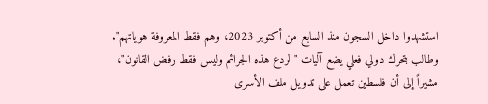استشهدوا داخل السجون منذ السابع من أكتوبر 2023، وهم فقط المعروفة هوياتهم".
وطالب بتحرك دولي فعلي يضع آليات "لردع هذه الجرائم وليس فقط رفض القانون"، مشيراً إلى أن فلسطين تعمل على تدويل ملف الأسرى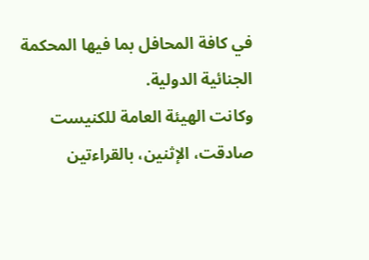في كافة المحافل بما فيها المحكمة الجنائية الدولية.
وكانت الهيئة العامة للكنيست صادقت، الإثنين، بالقراءتين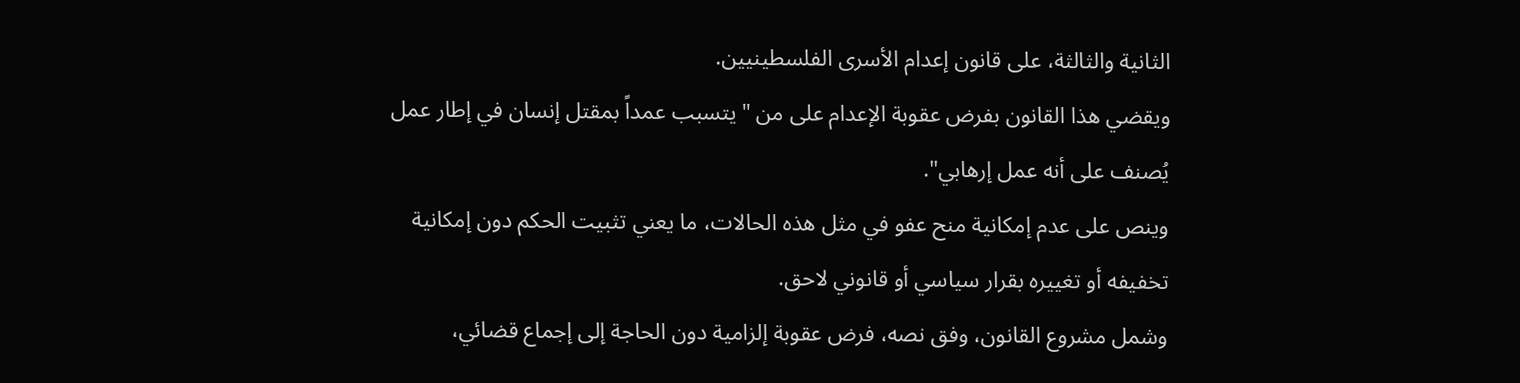الثانية والثالثة، على قانون إعدام الأسرى الفلسطينيين.
ويقضي هذا القانون بفرض عقوبة الإعدام على من "يتسبب عمداً بمقتل إنسان في إطار عمل يُصنف على أنه عمل إرهابي".
وينص على عدم إمكانية منح عفو في مثل هذه الحالات، ما يعني تثبيت الحكم دون إمكانية تخفيفه أو تغييره بقرار سياسي أو قانوني لاحق.
وشمل مشروع القانون، وفق نصه، فرض عقوبة إلزامية دون الحاجة إلى إجماع قضائي،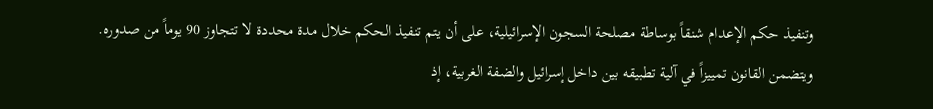وتنفيذ حكم الإعدام شنقاً بوساطة مصلحة السجون الإسرائيلية، على أن يتم تنفيذ الحكم خلال مدة محددة لا تتجاوز 90 يوماً من صدوره.
ويتضمن القانون تمييزاً في آلية تطبيقه بين داخل إسرائيل والضفة الغربية، إذ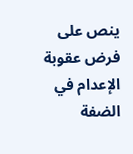ينص على فرض عقوبة الإعدام في الضفة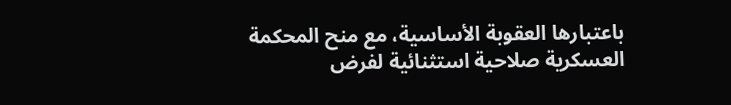باعتبارها العقوبة الأساسية، مع منح المحكمة العسكرية صلاحية استثنائية لفرض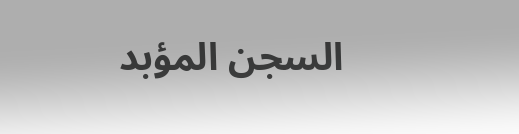السجن المؤبد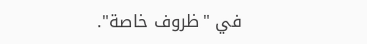في "ظروف خاصة".